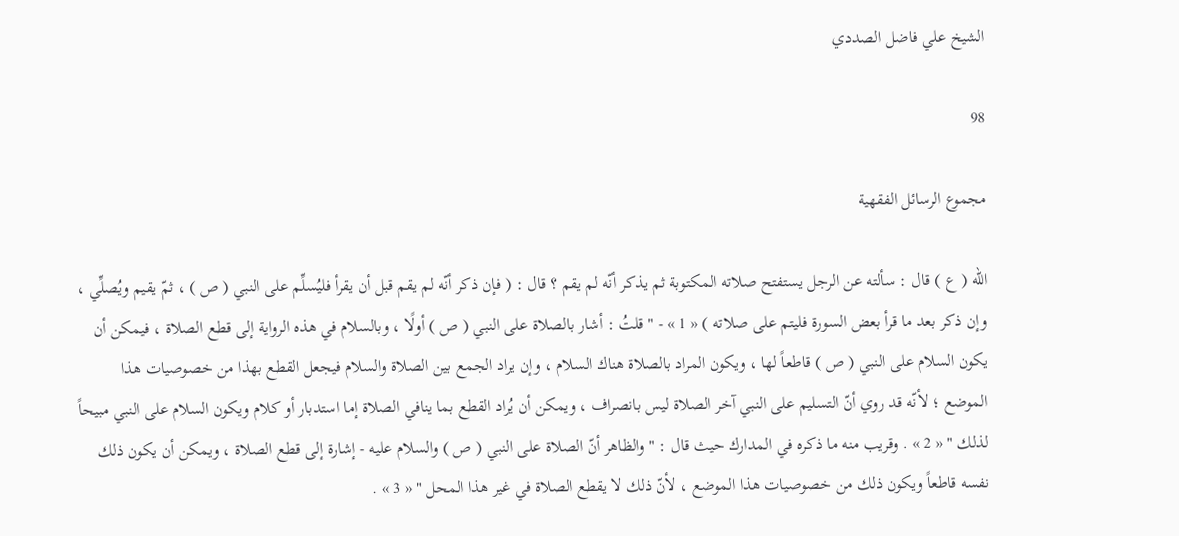الشيخ علي فاضل الصددي

98

مجموع الرسائل الفقهية

الله ( ع ) قال : سألته عن الرجل يستفتح صلاته المكتوبة ثم يذكر أنّه لم يقم ؟ قال : ( فإن ذكر أنّه لم يقم قبل أن يقرأ فليُسلِّم على النبي ( ص ) ، ثمّ يقيم ويُصلِّي ، وإن ذكر بعد ما قرأ بعض السورة فليتم على صلاته ) « 1 » - " قلتُ : أشار بالصلاة على النبي ( ص ) أولًا ، وبالسلام في هذه الرواية إلى قطع الصلاة ، فيمكن أن يكون السلام على النبي ( ص ) قاطعاً لها ، ويكون المراد بالصلاة هناك السلام ، وإن يراد الجمع بين الصلاة والسلام فيجعل القطع بهذا من خصوصيات هذا الموضع ؛ لأنّه قد روي أنّ التسليم على النبي آخر الصلاة ليس بانصراف ، ويمكن أن يُراد القطع بما ينافي الصلاة إما استدبار أو كلام ويكون السلام على النبي مبيحاً لذلك " « 2 » . وقريب منه ما ذكره في المدارك حيث قال : " والظاهر أنّ الصلاة على النبي ( ص ) والسلام عليه - إشارة إلى قطع الصلاة ، ويمكن أن يكون ذلك نفسه قاطعاً ويكون ذلك من خصوصيات هذا الموضع ، لأنّ ذلك لا يقطع الصلاة في غير هذا المحل " « 3 » .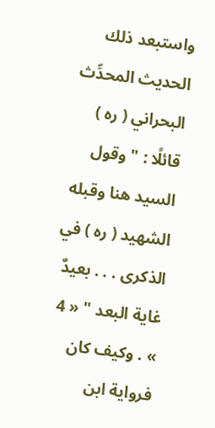واستبعد ذلك الحديث المحدِّث البحراني ( ره ) قائلًا : " وقول السيد هنا وقبله الشهيد ( ره ) في الذكرى . . . بعيدٌ غاية البعد " « 4 » . وكيف كان فرواية ابن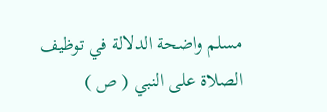مسلم واضحة الدلالة في توظيف الصلاة على النبي ( ص )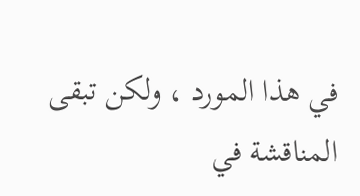في هذا المورد ، ولكن تبقى المناقشة في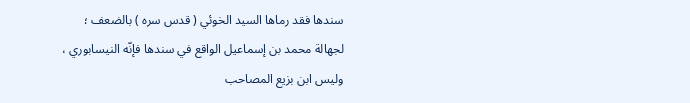سندها فقد رماها السيد الخوئي ( قدس سره ) بالضعف ؛ لجهالة محمد بن إسماعيل الواقع في سندها فإنّه النيسابوري ، وليس ابن بزيع المصاحب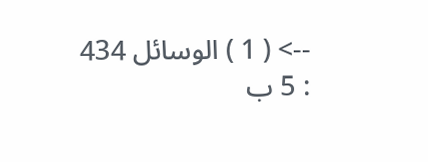--> ( 1 ) الوسائل 434 : 5 ب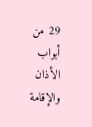29 من أبواب الأذان والإقامة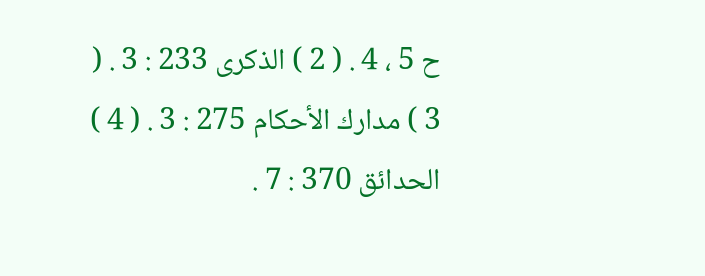ح 5 ، 4 . ( 2 ) الذكرى 233 : 3 . ( 3 ) مدارك الأحكام 275 : 3 . ( 4 ) الحدائق 370 : 7 .